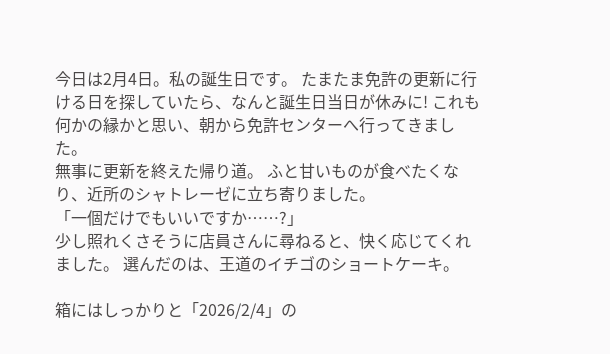今日は2月4日。私の誕生日です。 たまたま免許の更新に行ける日を探していたら、なんと誕生日当日が休みに! これも何かの縁かと思い、朝から免許センターへ行ってきました。
無事に更新を終えた帰り道。 ふと甘いものが食べたくなり、近所のシャトレーゼに立ち寄りました。
「一個だけでもいいですか……?」
少し照れくさそうに店員さんに尋ねると、快く応じてくれました。 選んだのは、王道のイチゴのショートケーキ。

箱にはしっかりと「2026/2/4」の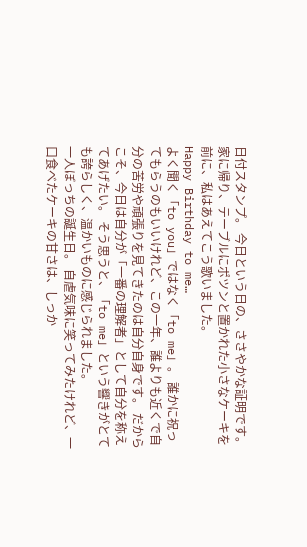日付スタンプ。 今日という日の、ささやかな証明です。
家に帰り、テーブルにポツンと置かれた小さなケーキを前に、私はあえてこう歌いました。
Happy Birthday to me…
よく聞く「to you」ではなく「to me」。 誰かに祝ってもらうのもいいけれど、この一年、誰よりも近くで自分の苦労や頑張りを見てきたのは自分自身です。 だからこそ、今日は自分が「一番の理解者」として自分を称えてあげたい。 そう思うと、「to me」という響きがとても誇らしく、温かいものに感じられました。
一人ぼっちの誕生日。 自虐気味に笑ってみたけれど、一口食べたケーキの甘さは、しっか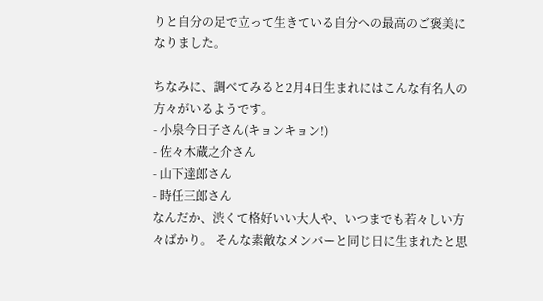りと自分の足で立って生きている自分への最高のご褒美になりました。

ちなみに、調べてみると2月4日生まれにはこんな有名人の方々がいるようです。
- 小泉今日子さん(キョンキョン!)
- 佐々木蔵之介さん
- 山下達郎さん
- 時任三郎さん
なんだか、渋くて格好いい大人や、いつまでも若々しい方々ばかり。 そんな素敵なメンバーと同じ日に生まれたと思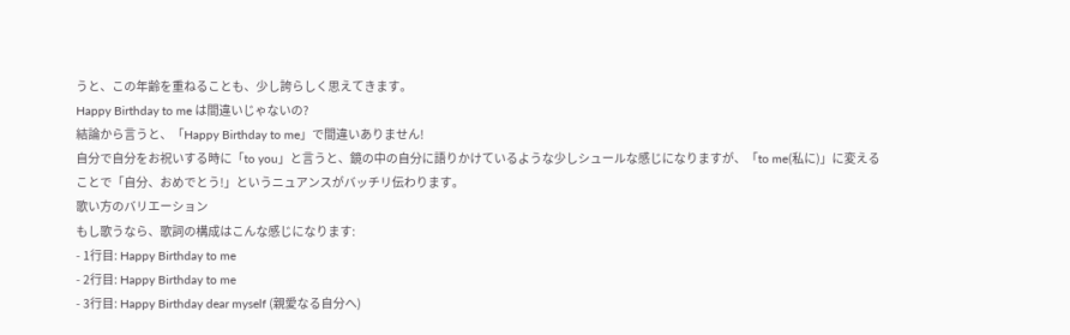うと、この年齢を重ねることも、少し誇らしく思えてきます。
Happy Birthday to me は間違いじゃないの?
結論から言うと、「Happy Birthday to me」で間違いありません!
自分で自分をお祝いする時に「to you」と言うと、鏡の中の自分に語りかけているような少しシュールな感じになりますが、「to me(私に)」に変えることで「自分、おめでとう!」というニュアンスがバッチリ伝わります。
歌い方のバリエーション
もし歌うなら、歌詞の構成はこんな感じになります:
- 1行目: Happy Birthday to me
- 2行目: Happy Birthday to me
- 3行目: Happy Birthday dear myself (親愛なる自分へ)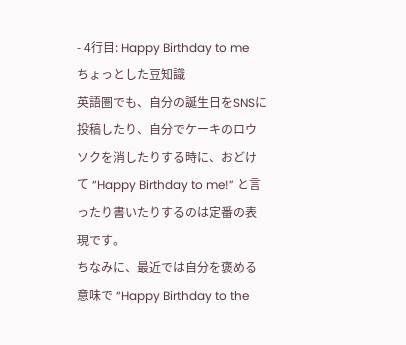- 4行目: Happy Birthday to me
ちょっとした豆知識
英語圏でも、自分の誕生日をSNSに投稿したり、自分でケーキのロウソクを消したりする時に、おどけて “Happy Birthday to me!” と言ったり書いたりするのは定番の表現です。
ちなみに、最近では自分を褒める意味で “Happy Birthday to the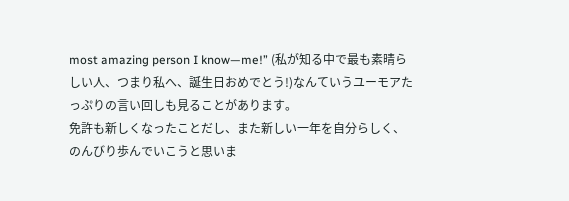most amazing person I know—me!” (私が知る中で最も素晴らしい人、つまり私へ、誕生日おめでとう!)なんていうユーモアたっぷりの言い回しも見ることがあります。
免許も新しくなったことだし、また新しい一年を自分らしく、のんびり歩んでいこうと思いま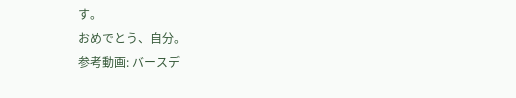す。
おめでとう、自分。
参考動画: バースデ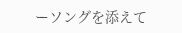ーソングを添えて